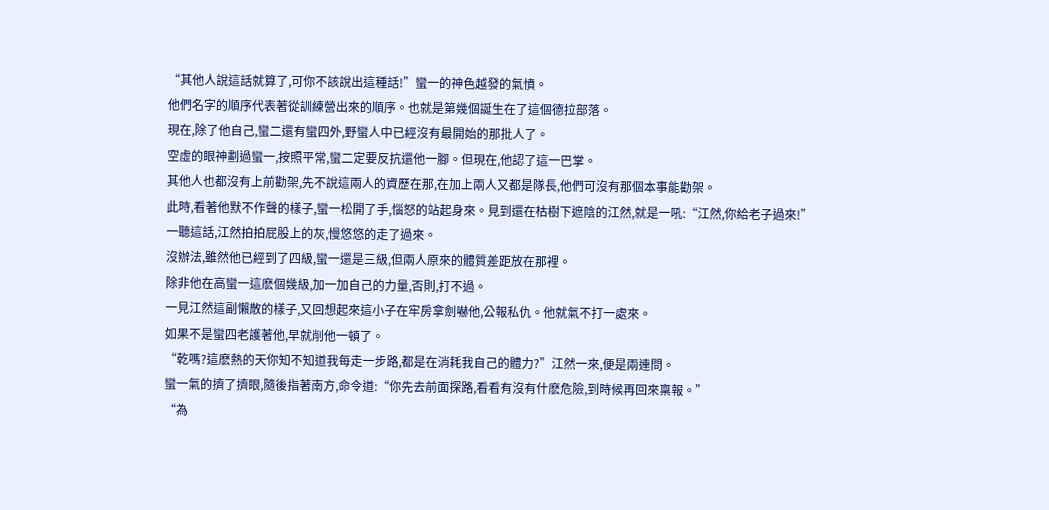“其他人說這話就算了,可你不該說出這種話!”蠻一的神色越發的氣憤。
他們名字的順序代表著從訓練營出來的順序。也就是第幾個誕生在了這個德拉部落。
現在,除了他自己,蠻二還有蠻四外,野蠻人中已經沒有最開始的那批人了。
空虛的眼神劃過蠻一,按照平常,蠻二定要反抗還他一腳。但現在,他認了這一巴掌。
其他人也都沒有上前勸架,先不說這兩人的資歷在那,在加上兩人又都是隊長,他們可沒有那個本事能勸架。
此時,看著他默不作聲的樣子,蠻一松開了手,惱怒的站起身來。見到還在枯樹下遮陰的江然,就是一吼:“江然,你給老子過來!”
一聽這話,江然拍拍屁股上的灰,慢悠悠的走了過來。
沒辦法,雖然他已經到了四級,蠻一還是三級,但兩人原來的體質差距放在那裡。
除非他在高蠻一這麽個幾級,加一加自己的力量,否則,打不過。
一見江然這副懶散的樣子,又回想起來這小子在牢房拿劍嚇他,公報私仇。他就氣不打一處來。
如果不是蠻四老護著他,早就削他一頓了。
“乾嗎?這麽熱的天你知不知道我每走一步路,都是在消耗我自己的體力?”江然一來,便是兩連問。
蠻一氣的擠了擠眼,隨後指著南方,命令道:“你先去前面探路,看看有沒有什麽危險,到時候再回來稟報。”
“為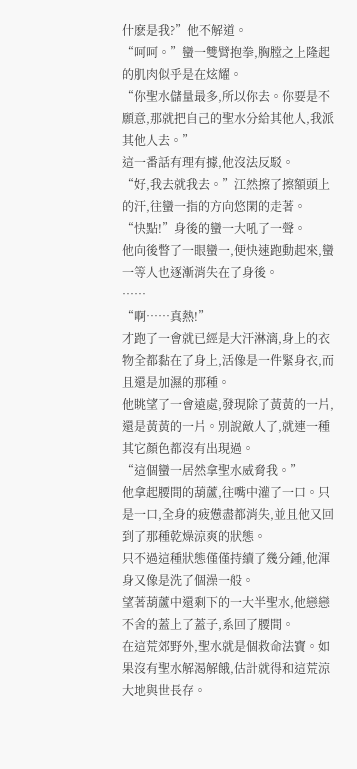什麽是我?”他不解道。
“呵呵。”蠻一雙臂抱拳,胸膛之上隆起的肌肉似乎是在炫耀。
“你聖水儲量最多,所以你去。你要是不願意,那就把自己的聖水分給其他人,我派其他人去。”
這一番話有理有據,他沒法反駁。
“好,我去就我去。”江然擦了擦額頭上的汗,往蠻一指的方向悠閑的走著。
“快點!”身後的蠻一大吼了一聲。
他向後瞥了一眼蠻一,便快速跑動起來,蠻一等人也逐漸消失在了身後。
……
“啊……真熱!”
才跑了一會就已經是大汗淋漓,身上的衣物全都黏在了身上,活像是一件緊身衣,而且還是加濕的那種。
他眺望了一會遠處,發現除了黃黃的一片,還是黃黃的一片。別說敵人了,就連一種其它顏色都沒有出現過。
“這個蠻一居然拿聖水威脅我。”
他拿起腰間的葫蘆,往嘴中灌了一口。只是一口,全身的疲憊盡都消失,並且他又回到了那種乾燥涼爽的狀態。
只不過這種狀態僅僅持續了幾分鍾,他渾身又像是洗了個澡一般。
望著葫蘆中還剩下的一大半聖水,他戀戀不舍的蓋上了蓋子,系回了腰間。
在這荒郊野外,聖水就是個救命法寶。如果沒有聖水解渴解餓,估計就得和這荒涼大地與世長存。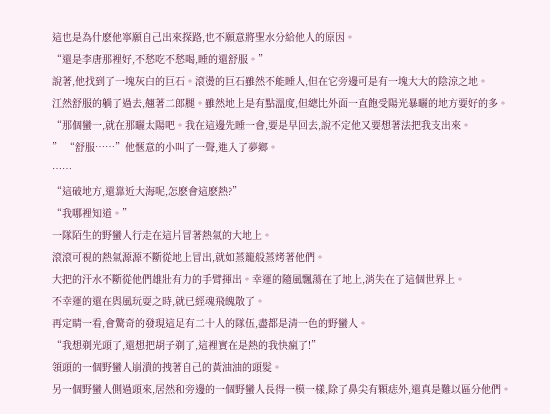這也是為什麽他寧願自己出來探路,也不願意將聖水分給他人的原因。
“還是李唐那裡好,不愁吃不愁喝,睡的還舒服。”
說著,他找到了一塊灰白的巨石。滾燙的巨石雖然不能睡人,但在它旁邊可是有一塊大大的陰涼之地。
江然舒服的躺了過去,翹著二郎腿。雖然地上是有點溫度,但總比外面一直飽受陽光暴曬的地方要好的多。
“那個蠻一,就在那曬太陽吧。我在這邊先睡一會,要是早回去,說不定他又要想著法把我支出來。
” “舒服……”他愜意的小叫了一聲,進入了夢鄉。
……
“這破地方,還靠近大海呢,怎麽會這麽熱?”
“我哪裡知道。”
一隊陌生的野蠻人行走在這片冒著熱氣的大地上。
滾滾可視的熱氣源源不斷從地上冒出,就如蒸籠般蒸烤著他們。
大把的汗水不斷從他們雄壯有力的手臂揮出。幸運的隨風飄蕩在了地上,消失在了這個世界上。
不幸運的還在與風玩耍之時,就已經魂飛魄散了。
再定睛一看,會驚奇的發現這足有二十人的隊伍,盡都是清一色的野蠻人。
“我想剃光頭了,還想把胡子剃了,這裡實在是熱的我快瘋了!”
領頭的一個野蠻人崩潰的拽著自己的黃油油的頭髮。
另一個野蠻人側過頭來,居然和旁邊的一個野蠻人長得一模一樣,除了鼻尖有顆痣外,還真是難以區分他們。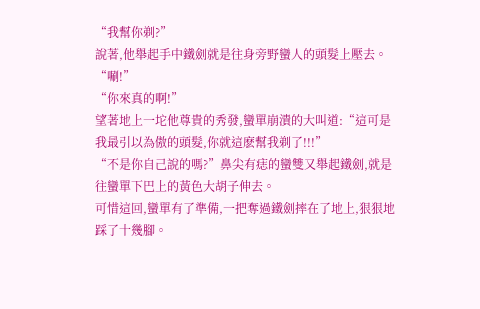“我幫你剃?”
說著,他舉起手中鐵劍就是往身旁野蠻人的頭髮上壓去。
“唰!”
“你來真的啊!”
望著地上一坨他尊貴的秀發,蠻單崩潰的大叫道:“這可是我最引以為傲的頭髮,你就這麽幫我剃了!!!”
“不是你自己說的嗎?”鼻尖有痣的蠻雙又舉起鐵劍,就是往蠻單下巴上的黃色大胡子伸去。
可惜這回,蠻單有了準備,一把奪過鐵劍摔在了地上,狠狠地踩了十幾腳。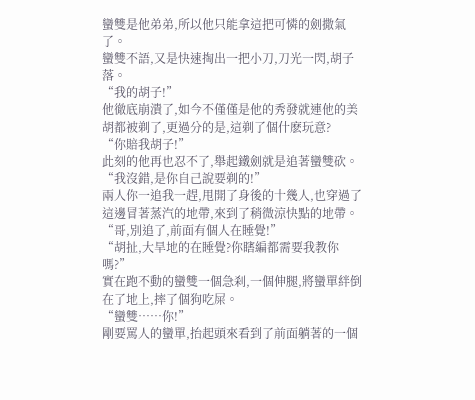蠻雙是他弟弟,所以他只能拿這把可憐的劍撒氣了。
蠻雙不語,又是快速掏出一把小刀,刀光一閃,胡子落。
“我的胡子!”
他徹底崩潰了,如今不僅僅是他的秀發就連他的美胡都被剃了,更過分的是,這剃了個什麽玩意?
“你賠我胡子!”
此刻的他再也忍不了,舉起鐵劍就是追著蠻雙砍。
“我沒錯,是你自己說要剃的!”
兩人你一追我一趕,甩開了身後的十幾人,也穿過了這邊冒著蒸汽的地帶,來到了稍微涼快點的地帶。
“哥,別追了,前面有個人在睡覺!”
“胡扯,大旱地的在睡覺?你瞎編都需要我教你嗎?”
實在跑不動的蠻雙一個急刹,一個伸腿,將蠻單絆倒在了地上,摔了個狗吃屎。
“蠻雙……你!”
剛要罵人的蠻單,抬起頭來看到了前面躺著的一個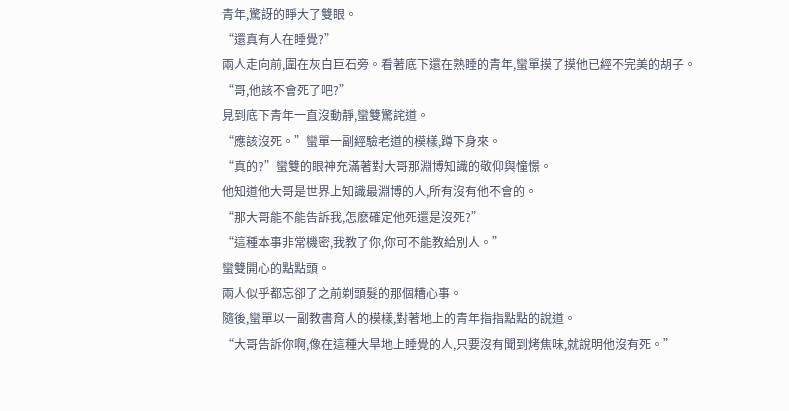青年,驚訝的睜大了雙眼。
“還真有人在睡覺?”
兩人走向前,圍在灰白巨石旁。看著底下還在熟睡的青年,蠻單摸了摸他已經不完美的胡子。
“哥,他該不會死了吧?”
見到底下青年一直沒動靜,蠻雙驚詫道。
“應該沒死。”蠻單一副經驗老道的模樣,蹲下身來。
“真的?”蠻雙的眼神充滿著對大哥那淵博知識的敬仰與憧憬。
他知道他大哥是世界上知識最淵博的人,所有沒有他不會的。
“那大哥能不能告訴我,怎麽確定他死還是沒死?”
“這種本事非常機密,我教了你,你可不能教給別人。”
蠻雙開心的點點頭。
兩人似乎都忘卻了之前剃頭髮的那個糟心事。
隨後,蠻單以一副教書育人的模樣,對著地上的青年指指點點的說道。
“大哥告訴你啊,像在這種大旱地上睡覺的人,只要沒有聞到烤焦味,就說明他沒有死。”